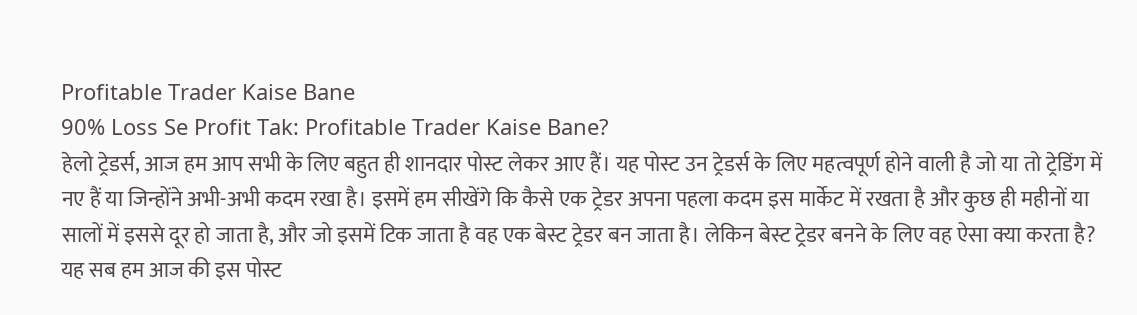Profitable Trader Kaise Bane
90% Loss Se Profit Tak: Profitable Trader Kaise Bane?
हेलो ट्रेडर्स, आज हम आप सभी के लिए बहुत ही शानदार पोस्ट लेकर आए हैं। यह पोस्ट उन ट्रेडर्स के लिए महत्वपूर्ण होने वाली है जो या तो ट्रेडिंग में नए हैं या जिन्होंने अभी-अभी कदम रखा है। इसमें हम सीखेंगे कि कैसे एक ट्रेडर अपना पहला कदम इस मार्केट में रखता है और कुछ ही महीनों या सालों में इससे दूर हो जाता है, और जो इसमें टिक जाता है वह एक बेस्ट ट्रेडर बन जाता है। लेकिन बेस्ट ट्रेडर बनने के लिए वह ऐसा क्या करता है? यह सब हम आज की इस पोस्ट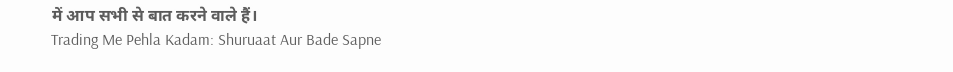में आप सभी से बात करने वाले हैं।
Trading Me Pehla Kadam: Shuruaat Aur Bade Sapne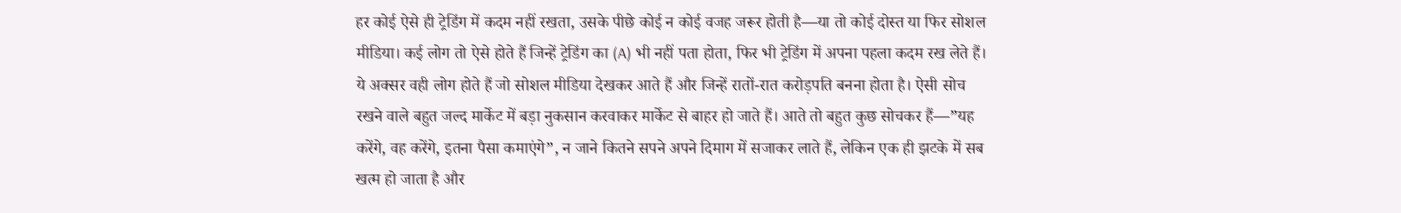हर कोई ऐसे ही ट्रेडिंग में कदम नहीं रखता, उसके पीछे कोई न कोई वजह जरूर होती है—या तो कोई दोस्त या फिर सोशल मीडिया। कई लोग तो ऐसे होते हैं जिन्हें ट्रेडिंग का (A) भी नहीं पता होता, फिर भी ट्रेडिंग में अपना पहला कदम रख लेते हैं। ये अक्सर वही लोग होते हैं जो सोशल मीडिया देखकर आते हैं और जिन्हें रातों-रात करोड़पति बनना होता है। ऐसी सोच रखने वाले बहुत जल्द मार्केट में बड़ा नुकसान करवाकर मार्केट से बाहर हो जाते हैं। आते तो बहुत कुछ सोचकर हैं—”यह करेंगे, वह करेंगे, इतना पैसा कमाएंगे”, न जाने कितने सपने अपने दिमाग में सजाकर लाते हैं, लेकिन एक ही झटके में सब खत्म हो जाता है और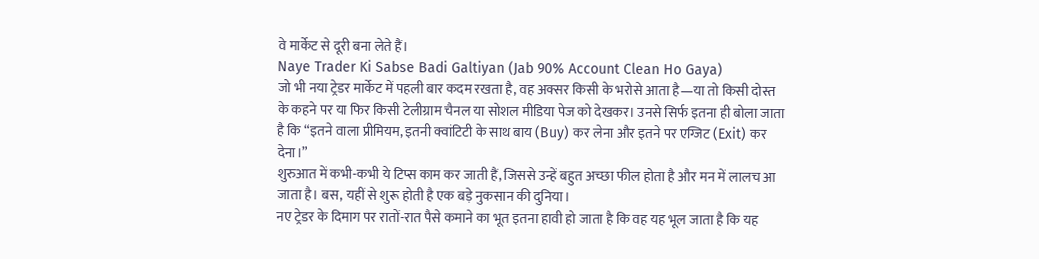वे मार्केट से दूरी बना लेते हैं।
Naye Trader Ki Sabse Badi Galtiyan (Jab 90% Account Clean Ho Gaya)
जो भी नया ट्रेडर मार्केट में पहली बार कदम रखता है, वह अक्सर किसी के भरोसे आता है—या तो किसी दोस्त के कहने पर या फिर किसी टेलीग्राम चैनल या सोशल मीडिया पेज को देखकर। उनसे सिर्फ इतना ही बोला जाता है कि “इतने वाला प्रीमियम, इतनी क्वांटिटी के साथ बाय (Buy) कर लेना और इतने पर एग्जिट (Exit) कर देना।”
शुरुआत में कभी-कभी ये टिप्स काम कर जाती हैं, जिससे उन्हें बहुत अच्छा फील होता है और मन में लालच आ जाता है। बस, यहीं से शुरू होती है एक बड़े नुकसान की दुनिया।
नए ट्रेडर के दिमाग पर रातों-रात पैसे कमाने का भूत इतना हावी हो जाता है कि वह यह भूल जाता है कि यह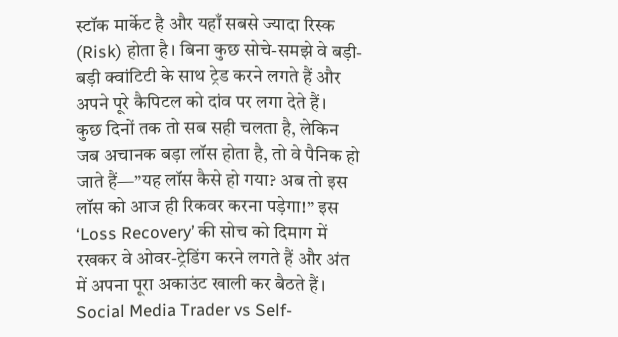स्टॉक मार्केट है और यहाँ सबसे ज्यादा रिस्क (Risk) होता है। बिना कुछ सोचे-समझे वे बड़ी-बड़ी क्वांटिटी के साथ ट्रेड करने लगते हैं और अपने पूरे कैपिटल को दांव पर लगा देते हैं।
कुछ दिनों तक तो सब सही चलता है, लेकिन जब अचानक बड़ा लॉस होता है, तो वे पैनिक हो जाते हैं—”यह लॉस कैसे हो गया? अब तो इस लॉस को आज ही रिकवर करना पड़ेगा!” इस ‘Loss Recovery’ की सोच को दिमाग में रखकर वे ओवर-ट्रेडिंग करने लगते हैं और अंत में अपना पूरा अकाउंट खाली कर बैठते हैं।
Social Media Trader vs Self-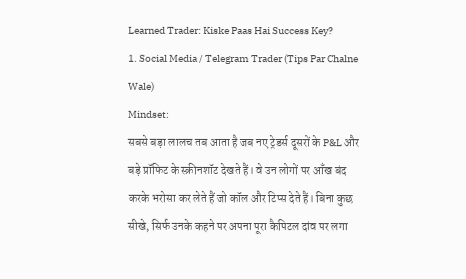Learned Trader: Kiske Paas Hai Success Key?
1. Social Media / Telegram Trader (Tips Par Chalne Wale)
Mindset:
सबसे बड़ा लालच तब आता है जब नए ट्रेडर्स दूसरों के P&L और बड़े प्रॉफिट के स्क्रीनशॉट देखते हैं। वे उन लोगों पर आँख बंद करके भरोसा कर लेते हैं जो कॉल और टिप्स देते हैं। बिना कुछ सीखे, सिर्फ उनके कहने पर अपना पूरा कैपिटल दांव पर लगा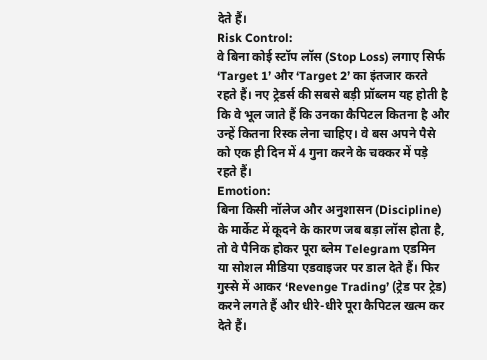देते हैं।
Risk Control:
वे बिना कोई स्टॉप लॉस (Stop Loss) लगाए सिर्फ ‘Target 1’ और ‘Target 2’ का इंतजार करते रहते हैं। नए ट्रेडर्स की सबसे बड़ी प्रॉब्लम यह होती है कि वे भूल जाते हैं कि उनका कैपिटल कितना है और उन्हें कितना रिस्क लेना चाहिए। वे बस अपने पैसे को एक ही दिन में 4 गुना करने के चक्कर में पड़े रहते हैं।
Emotion:
बिना किसी नॉलेज और अनुशासन (Discipline) के मार्केट में कूदने के कारण जब बड़ा लॉस होता है, तो वे पैनिक होकर पूरा ब्लेम Telegram एडमिन या सोशल मीडिया एडवाइजर पर डाल देते हैं। फिर गुस्से में आकर ‘Revenge Trading’ (ट्रेड पर ट्रेड) करने लगते हैं और धीरे-धीरे पूरा कैपिटल खत्म कर देते हैं।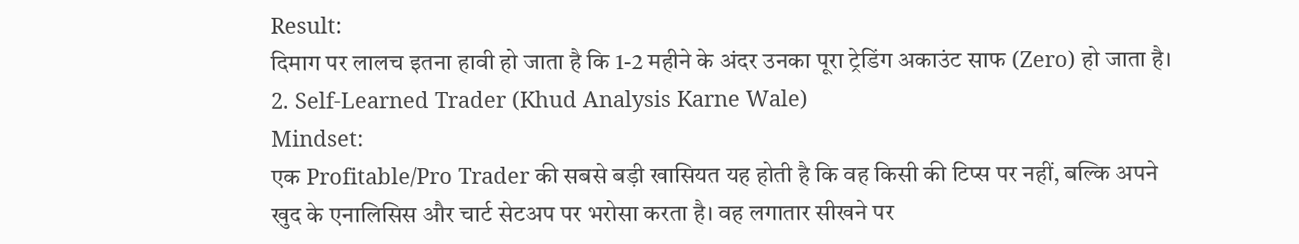Result:
दिमाग पर लालच इतना हावी हो जाता है कि 1-2 महीने के अंदर उनका पूरा ट्रेडिंग अकाउंट साफ (Zero) हो जाता है।
2. Self-Learned Trader (Khud Analysis Karne Wale)
Mindset:
एक Profitable/Pro Trader की सबसे बड़ी खासियत यह होती है कि वह किसी की टिप्स पर नहीं, बल्कि अपने खुद के एनालिसिस और चार्ट सेटअप पर भरोसा करता है। वह लगातार सीखने पर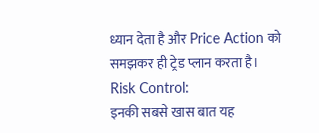ध्यान देता है और Price Action को समझकर ही ट्रेड प्लान करता है।
Risk Control:
इनकी सबसे खास बात यह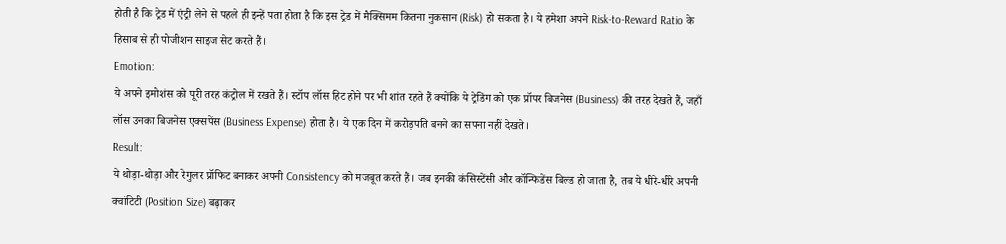होती है कि ट्रेड में एंट्री लेने से पहले ही इन्हें पता होता है कि इस ट्रेड में मैक्सिमम कितना नुकसान (Risk) हो सकता है। ये हमेशा अपने Risk-to-Reward Ratio के हिसाब से ही पोजीशन साइज सेट करते हैं।
Emotion:
ये अपने इमोशंस को पूरी तरह कंट्रोल में रखते हैं। स्टॉप लॉस हिट होने पर भी शांत रहते हैं क्योंकि ये ट्रेडिंग को एक प्रॉपर बिजनेस (Business) की तरह देखते हैं, जहाँ लॉस उनका बिजनेस एक्सपेंस (Business Expense) होता है। ये एक दिन में करोड़पति बनने का सपना नहीं देखते।
Result:
ये थोड़ा-थोड़ा और रेगुलर प्रॉफिट बनाकर अपनी Consistency को मजबूत करते हैं। जब इनकी कंसिस्टेंसी और कॉन्फिडेंस बिल्ड हो जाता है, तब ये धीरे-धीरे अपनी क्वांटिटी (Position Size) बढ़ाकर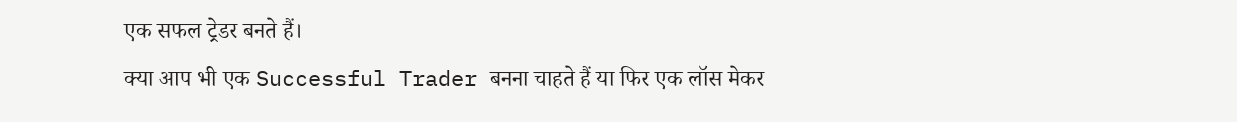एक सफल ट्रेडर बनते हैं।
क्या आप भी एक Successful Trader बनना चाहते हैं या फिर एक लॉस मेकर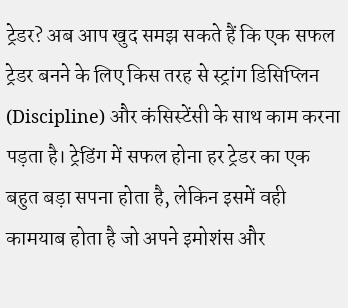ट्रेडर? अब आप खुद समझ सकते हैं कि एक सफल ट्रेडर बनने के लिए किस तरह से स्ट्रांग डिसिप्लिन (Discipline) और कंसिस्टेंसी के साथ काम करना पड़ता है। ट्रेडिंग में सफल होना हर ट्रेडर का एक बहुत बड़ा सपना होता है, लेकिन इसमें वही कामयाब होता है जो अपने इमोशंस और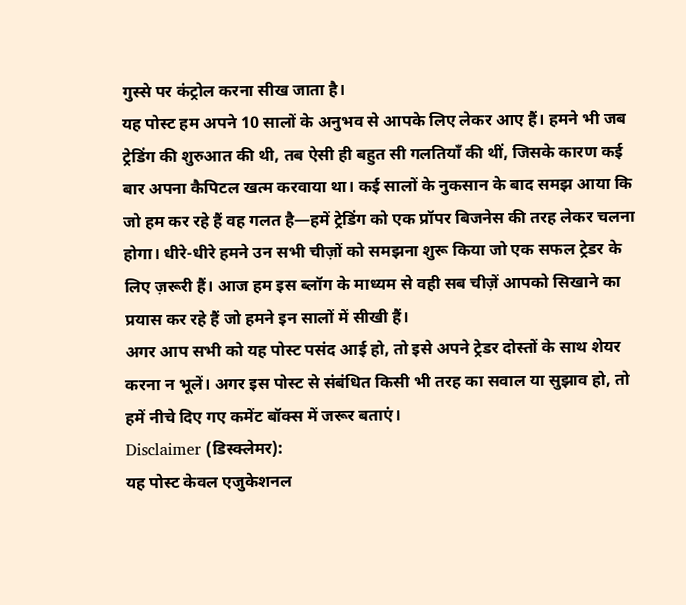गुस्से पर कंट्रोल करना सीख जाता है।
यह पोस्ट हम अपने 10 सालों के अनुभव से आपके लिए लेकर आए हैं। हमने भी जब ट्रेडिंग की शुरुआत की थी, तब ऐसी ही बहुत सी गलतियाँ की थीं, जिसके कारण कई बार अपना कैपिटल खत्म करवाया था। कई सालों के नुकसान के बाद समझ आया कि जो हम कर रहे हैं वह गलत है—हमें ट्रेडिंग को एक प्रॉपर बिजनेस की तरह लेकर चलना होगा। धीरे-धीरे हमने उन सभी चीज़ों को समझना शुरू किया जो एक सफल ट्रेडर के लिए ज़रूरी हैं। आज हम इस ब्लॉग के माध्यम से वही सब चीज़ें आपको सिखाने का प्रयास कर रहे हैं जो हमने इन सालों में सीखी हैं।
अगर आप सभी को यह पोस्ट पसंद आई हो, तो इसे अपने ट्रेडर दोस्तों के साथ शेयर करना न भूलें। अगर इस पोस्ट से संबंधित किसी भी तरह का सवाल या सुझाव हो, तो हमें नीचे दिए गए कमेंट बॉक्स में जरूर बताएं।
Disclaimer (डिस्क्लेमर):
यह पोस्ट केवल एजुकेशनल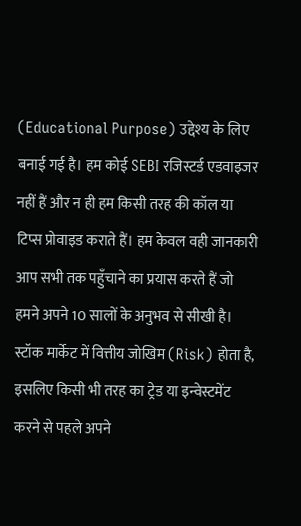(Educational Purpose) उद्देश्य के लिए बनाई गई है। हम कोई SEBI रजिस्टर्ड एडवाइजर नहीं हैं और न ही हम किसी तरह की कॉल या टिप्स प्रोवाइड कराते हैं। हम केवल वही जानकारी आप सभी तक पहुँचाने का प्रयास करते हैं जो हमने अपने 10 सालों के अनुभव से सीखी है। स्टॉक मार्केट में वित्तीय जोखिम (Risk) होता है, इसलिए किसी भी तरह का ट्रेड या इन्वेस्टमेंट करने से पहले अपने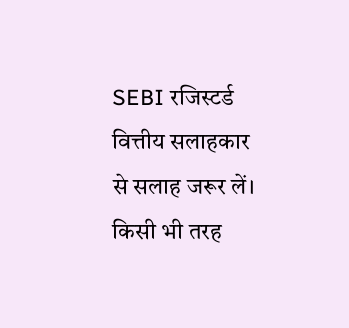SEBI रजिस्टर्ड वित्तीय सलाहकार से सलाह जरूर लें। किसी भी तरह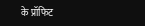के प्रॉफिट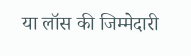या लॉस की जिम्मेदारी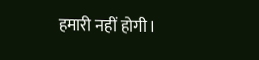हमारी नहीं होगी।